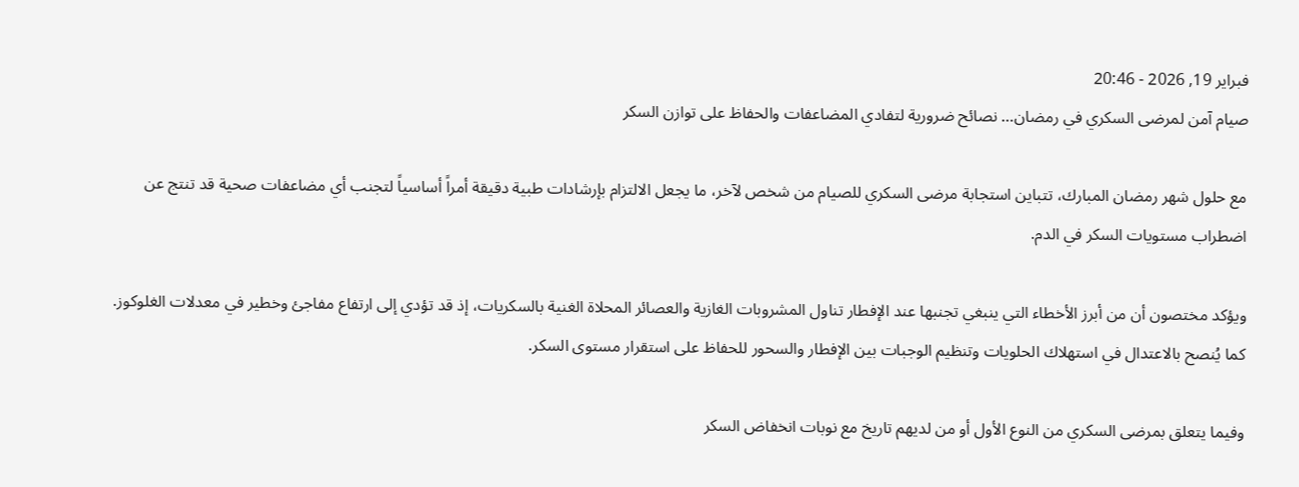فبراير 19, 2026 - 20:46
صيام آمن لمرضى السكري في رمضان… نصائح ضرورية لتفادي المضاعفات والحفاظ على توازن السكر

مع حلول شهر رمضان المبارك، تتباين استجابة مرضى السكري للصيام من شخص لآخر، ما يجعل الالتزام بإرشادات طبية دقيقة أمراً أساسياً لتجنب أي مضاعفات صحية قد تنتج عن اضطراب مستويات السكر في الدم.

ويؤكد مختصون أن من أبرز الأخطاء التي ينبغي تجنبها عند الإفطار تناول المشروبات الغازية والعصائر المحلاة الغنية بالسكريات، إذ قد تؤدي إلى ارتفاع مفاجئ وخطير في معدلات الغلوكوز. كما يُنصح بالاعتدال في استهلاك الحلويات وتنظيم الوجبات بين الإفطار والسحور للحفاظ على استقرار مستوى السكر.

وفيما يتعلق بمرضى السكري من النوع الأول أو من لديهم تاريخ مع نوبات انخفاض السكر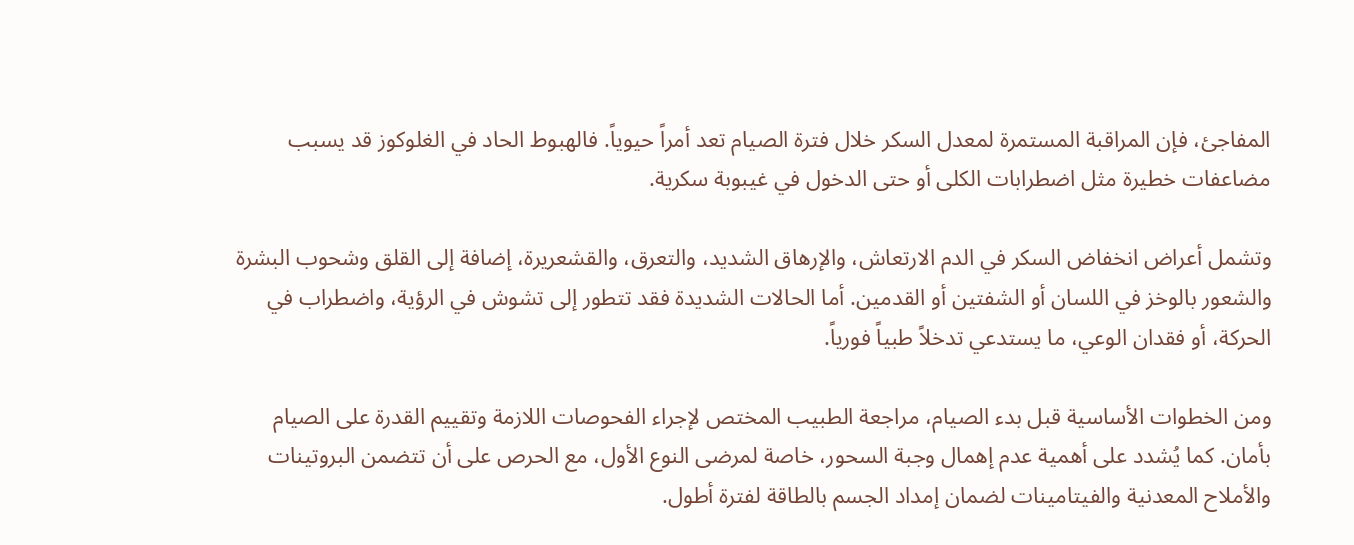المفاجئ، فإن المراقبة المستمرة لمعدل السكر خلال فترة الصيام تعد أمراً حيوياً. فالهبوط الحاد في الغلوكوز قد يسبب مضاعفات خطيرة مثل اضطرابات الكلى أو حتى الدخول في غيبوبة سكرية.

وتشمل أعراض انخفاض السكر في الدم الارتعاش، والإرهاق الشديد، والتعرق، والقشعريرة، إضافة إلى القلق وشحوب البشرة والشعور بالوخز في اللسان أو الشفتين أو القدمين. أما الحالات الشديدة فقد تتطور إلى تشوش في الرؤية، واضطراب في الحركة، أو فقدان الوعي، ما يستدعي تدخلاً طبياً فورياً.

ومن الخطوات الأساسية قبل بدء الصيام، مراجعة الطبيب المختص لإجراء الفحوصات اللازمة وتقييم القدرة على الصيام بأمان. كما يُشدد على أهمية عدم إهمال وجبة السحور، خاصة لمرضى النوع الأول، مع الحرص على أن تتضمن البروتينات والأملاح المعدنية والفيتامينات لضمان إمداد الجسم بالطاقة لفترة أطول.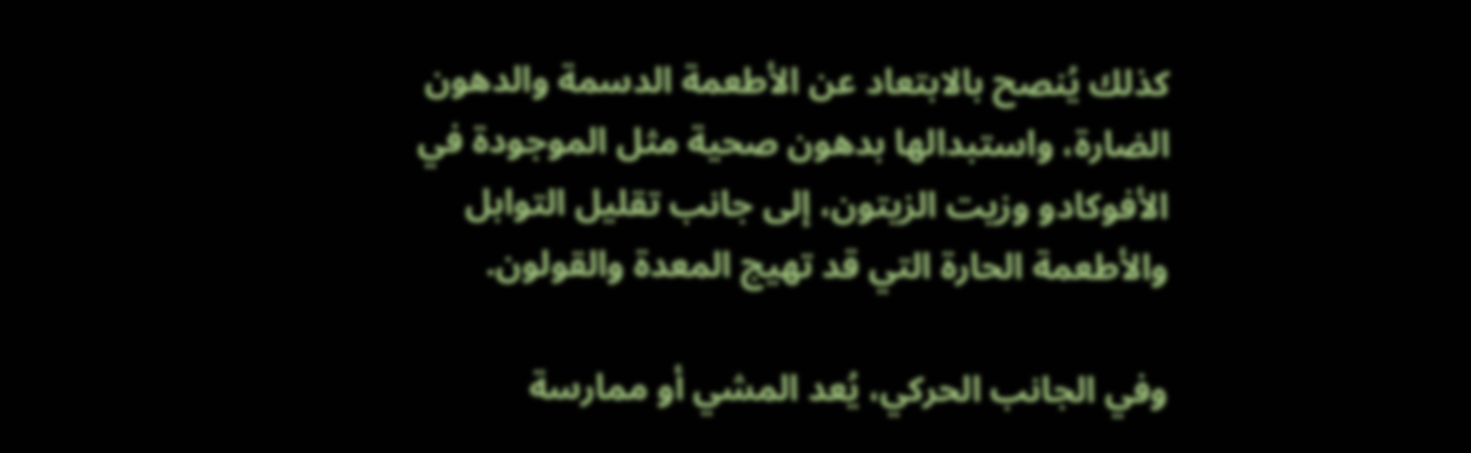كذلك يُنصح بالابتعاد عن الأطعمة الدسمة والدهون الضارة، واستبدالها بدهون صحية مثل الموجودة في الأفوكادو وزيت الزيتون، إلى جانب تقليل التوابل والأطعمة الحارة التي قد تهيج المعدة والقولون.

وفي الجانب الحركي، يُعد المشي أو ممارسة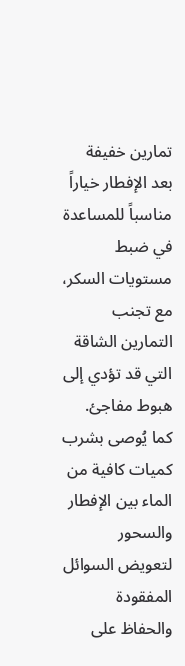تمارين خفيفة بعد الإفطار خياراً مناسباً للمساعدة في ضبط مستويات السكر، مع تجنب التمارين الشاقة التي قد تؤدي إلى هبوط مفاجئ. كما يُوصى بشرب كميات كافية من الماء بين الإفطار والسحور لتعويض السوائل المفقودة والحفاظ على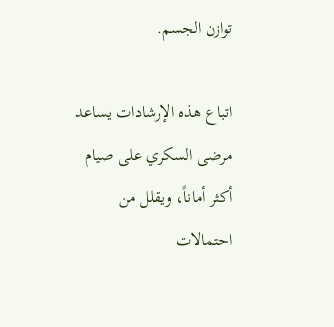توازن الجسم.

اتباع هذه الإرشادات يساعد مرضى السكري على صيام أكثر أماناً، ويقلل من احتمالات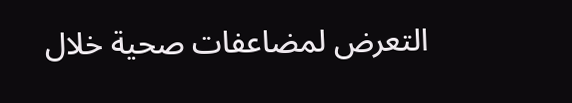التعرض لمضاعفات صحية خلال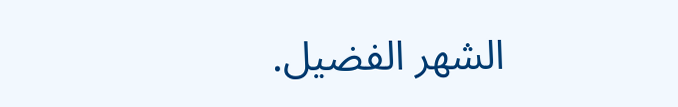الشهر الفضيل.